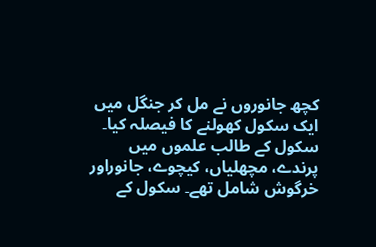کچھ جانوروں نے مل کر جنگل میں ایک سکول کھولنے کا فیصلہ کیا۔ سکول کے طالب علموں میں پرندے، مچھلیاں، کیچوے، جانوراور خرگوش شامل تھے۔ سکول کے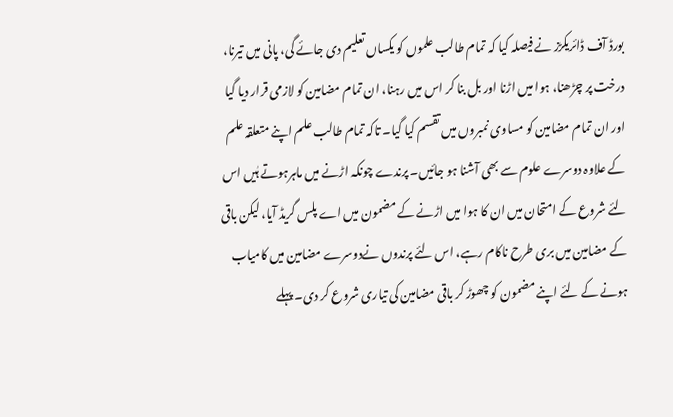بورڈ آف ڈائریکڑز نے فیصلہ کیا کہ تمام طالب علموں کو یکساں تعلیم دی جائے گی، پانی میں تیرنا، درخت پر چڑھنا، ہوا میں اڑنا اور بل بنا کر اس میں رہنا، ان تمام مضامین کو لازمی قرار دیا گیا اور ان تمام مضامین کو مساوی نمبروں میں تقسم کیا گیا۔ تاکہ تمام طالب علم اپنے متعلقہ علم کے علاوہ دوسرے علوم سے بھی آشنا ہو جائیں۔ پرندے چونکہ اڑنے میں ماہرہوتے ہٰیں اس لئے شروع کے امتحان میں ان کا ہوا میں اڑنے کے مضمون میں اے پلس گریڈ آیا، لیکن باقی کے مضامین میں بری طرح ناکام رہے، اس لئے پرندوں نےدوسرے مضامین میں کامیاب ہونے کے لئے اپنے مضمون کو چھوڑ کر باقی مضامین کی تیاری شروع کر دی۔ پہلے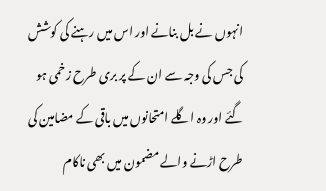انہوں نے بل بنانے اور اس میں رہنے کی کوشش کی جس کی وجہ سے ان کے پر بری طرح زخمی ہو گئے اور وہ اگلے امتحانوں میں باقی کے مضامین کی طرح اڑنے والے مضمون میں بھی ناکام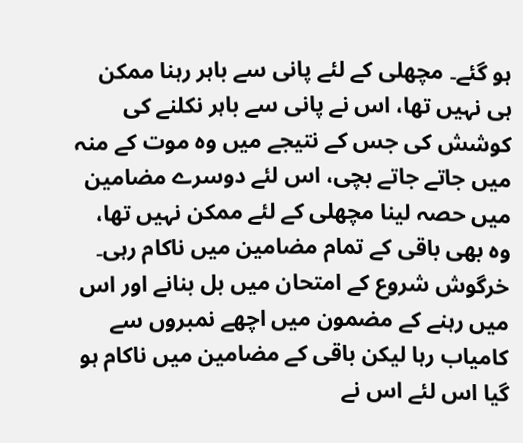ہو گئے۔ مچھلی کے لئے پانی سے باہر رہنا ممکن ہی نہیں تھا، اس نے پانی سے باہر نکلنے کی کوشش کی جس کے نتیجے میں وہ موت کے منہ میں جاتے جاتے بچی، اس لئے دوسرے مضامین میں حصہ لینا مچھلی کے لئے ممکن نہیں تھا، وہ بھی باقی کے تمام مضامین میں ناکام رہی۔ خرگوش شروع کے امتحان میں بل بنانے اور اس میں رہنے کے مضمون میں اچھے نمبروں سے کامیاب رہا لیکن باقی کے مضامین میں ناکام ہو گیا اس لئے اس نے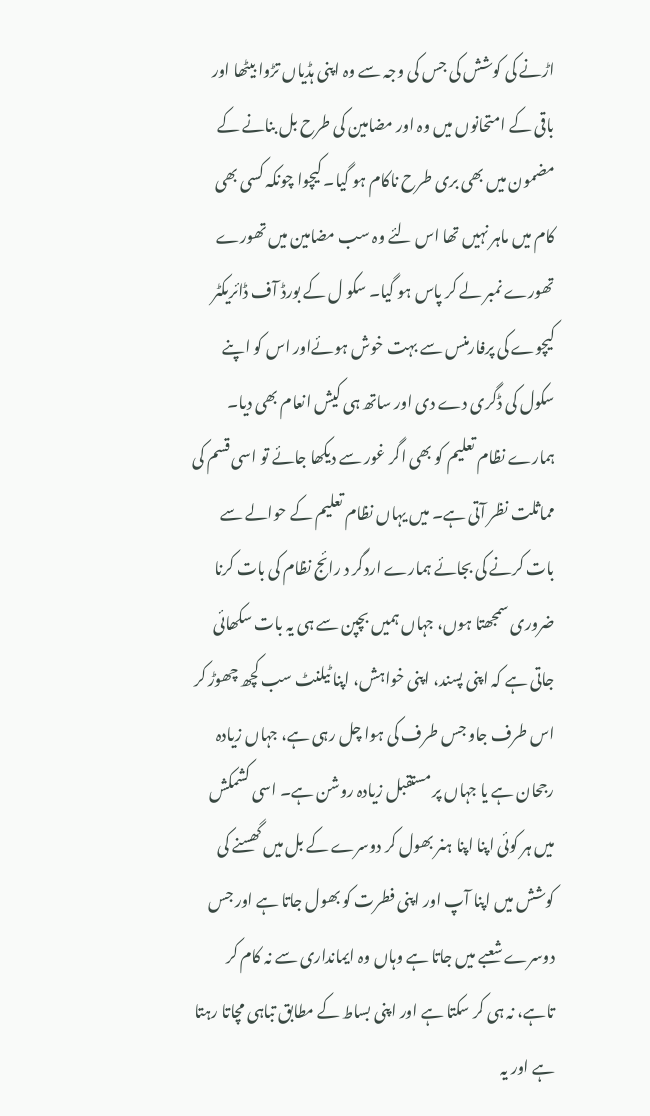اڑنے کی کوشش کی جس کی وجہ سے وہ اپنی ہڈیاں تڑوا بیٹھا اور باقی کے امتحانوں میں وہ اور مضامین کی طرح بل بنانے کے مضمون میں بھی بری طرح ناکام ہو گیا۔ کیچوا چونکہ کسی بھی کام میں ماہر نہیں تھا اس لئے وہ سب مضامین میں تھورے تھورے نمبر لے کر پاس ہو گیا۔ سکو ل کے بورڈ آف ڈائریکٹر کیچوے کی پرفارمنس سے بہت خوش ہوئےاور اس کو اپنے سکول کی ڈگری دے دی اور ساتھ ہی کیش انعام بھی دیا۔
ہمارے نظام تعلیم کو بھی اگر غور سے دیکھا جائے تو اسی قسم کی مماثلت نظر آتی ہے۔ میں یہاں نظام تعلیم کے حوالے سے بات کرنے کی بجائے ہمارے اردگر د رائج نظام کی بات کرنا ضروری سمجھتا ہوں، جہاں ہمیں بچپن سے ہی یہ بات سکھائی جاتی ہے کہ اپنی پسند، اپنی خواہش، اپنا ٹیلنٹ سب کچھ چھوڑ کر اس طرف جاو جس طرف کی ہوا چل رہی ہے، جہاں زیادہ رجحان ہے یا جہاں پر مستقبل زیادہ روشن ہے۔ اسی کشمکش میں ہر کوئی اپنا اپنا ہنر بھول کر دوسرے کے بل میں گھسنے کی کوشش میں اپنا آپ اور اپنی فطرت کو بھول جاتا ہے اور جس دوسرے شعبے میں جاتا ہے وہاں وہ ایمانداری سے نہ کام کر تاہے، نہ ہی کر سکتا ہے اور اپنی بساط کے مطابق تباہی مچاتا رہتا ہے اور یہ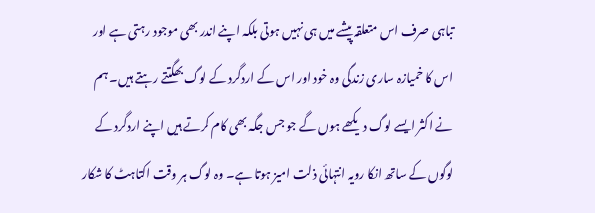تباہی صرف اس متعلقہ پیشے میں ہی نہیں ہوتی بلکہ اپنے اندر بھی موجود رہتی ہے اور اس کا خمیازہ ساری زندگی وہ خود اور اس کے اردگرد کے لوگ بھگتتے رہتے ہیں۔ ہم نے اکثر ایسے لوگ دیکھے ہوں گے جو جس جگہ بھی کام کرتے ہیں اپنے اردگرد کے لوگوں کے ساتھ انکا رویہ انتہائی ذلت امیز ہوتا ہے۔ وہ لوگ ہر وقت اکتاہٹ کا شکار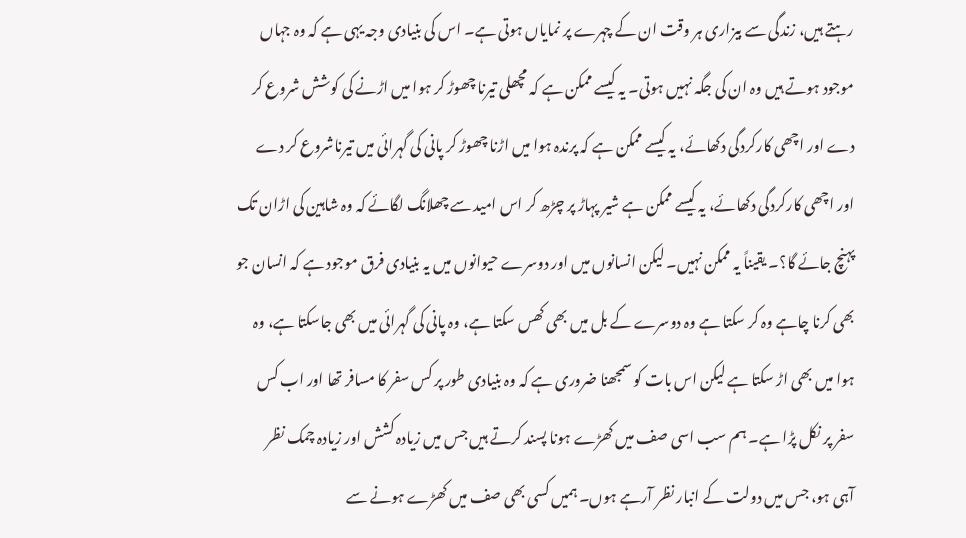رہتے ہیں، زندگی سے بیزاری ہر وقت ان کے چہرے پر نمایاں ہوتی ہے۔ اس کی بنیادی وجہ یہی ہے کہ وہ جہاں موجود ہوتے ہیں وہ ان کی جگہ نہیں ہوتی۔ یہ کیسے ممکن ہے کہ مچھلی تیرنا چھوڑ کر ہوا میں اڑنے کی کوشش شروع کر دے اور اچھی کارکردگی دکھائے، یہ کیسے ممکن ہے کہ پرندہ ہوا میں اڑنا چھوڑ کر پانی کی گہرائی میں تیرناشروع کر دے اور اچھی کارکردگی دکھائے، یہ کیسے ممکن ہے شیر پہاڑ پر چڑھ کر اس امید سے چھلانگ لگائے کہ وہ شاہین کی اڑان تک پہنچ جائے گا؟۔ یقیناً یہ ممکن نہیں۔ لیکن انسانوں میں اور دوسرے حیوانوں میں یہ بنیادی فرق موجود ہے کہ انسان جو بھی کرنا چاہے وہ کر سکتا ہے وہ دوسرے کے بل میں بھی کھس سکتا ہے، وہ پانی کی گہرائی میں بھی جاسکتا ہے، وہ ہوا میں بھی اڑ سکتا ہے لیکن اس بات کو سمجھنا ضروری ہے کہ وہ بنیادی طور پر کس سفر کا مسافر تھا اور اب کس سفر پر نکل پڑا ہے۔ ہم سب اسی صف میں کھڑے ہونا پسند کرتے ہیں جس میں زیادہ کشش اور زیادہ چمک نظر آہی ہو، جس میں دولت کے انبار نظر آرہے ہوں۔ ہمیں کسی بھی صف میں کھڑے ہونے سے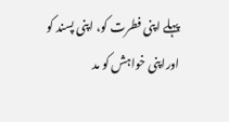پہلے اپنی فطرت کو، اپنی پسند کو اوراپنی خواہش کو مد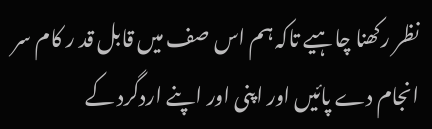نظر رکھنا چاہیے تاکہ ہم اس صف میں قابل قد ر کام سر انجام دے پائیں اور اپنی اور اپنے اردگرد کے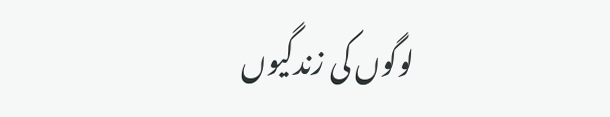لوگوں کی زندگیوں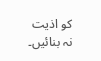کو اذیت نہ بنائیں۔